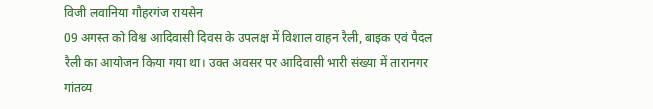विजी लवानिया गौहरगंज रायसेन
09 अगस्त को विश्व आदिवासी दिवस के उपलक्ष में विशाल वाहन रैली, बाइक एवं पैदल रैली का आयोजन किया गया था। उक्त अवसर पर आदिवासी भारी संख्या में तारानगर गांतव्य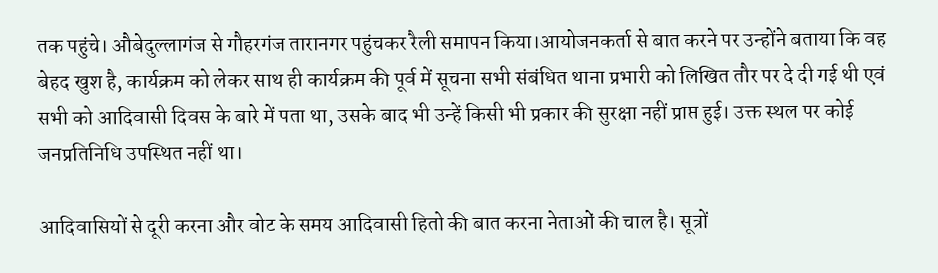तक पहुंचे। औबेदुल्लागंज से गौहरगंज तारानगर पहुंचकर रैली समापन किया।आयोजनकर्ता से बात करने पर उन्होंने बताया कि वह बेहद खुश है, कार्यक्रम को लेकर साथ ही कार्यक्रम की पूर्व में सूचना सभी संबंधित थाना प्रभारी को लिखित तौर पर दे दी गई थी एवं सभी को आदिवासी दिवस के बारे में पता था, उसके बाद भी उन्हें किसी भी प्रकार की सुरक्षा नहीं प्राप्त हुई। उक्त स्थल पर कोई जनप्रतिनिधि उपस्थित नहीं था।

आदिवासियों से दूरी करना और वोट के समय आदिवासी हितो की बात करना नेताओं की चाल है। सूत्रों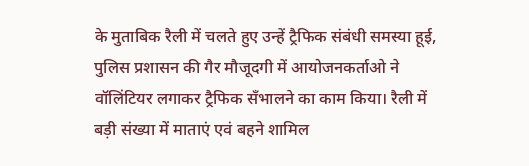के मुताबिक रैली में चलते हुए उन्हें ट्रैफिक संबंधी समस्या हूई, पुलिस प्रशासन की गैर मौजूदगी में आयोजनकर्ताओ ने वॉलिंटियर लगाकर ट्रैफिक सँभालने का काम किया। रैली में बड़ी संख्या में माताएं एवं बहने शामिल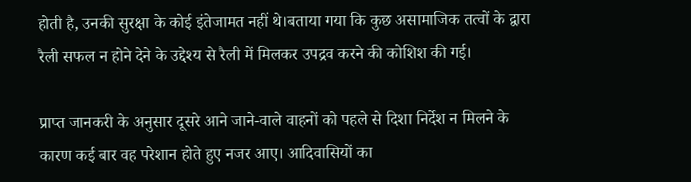होती है, उनकी सुरक्षा के कोई इंतेजामत नहीं थे।बताया गया कि कुछ असामाजिक तत्वों के द्वारा रैली सफल न होने देने के उद्देश्य से रैली में मिलकर उपद्रव करने की कोशिश की गई।

प्राप्त जानकरी के अनुसार दूसरे आने जाने-वाले वाहनों को पहले से दिशा निर्देश न मिलने के कारण कई बार वह परेशान होते हुए नजर आए। आदिवासियों का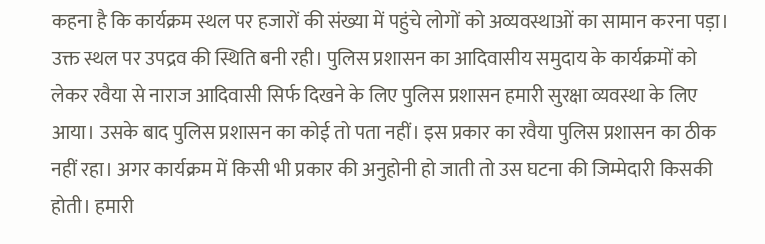कहना है कि कार्यक्रम स्थल पर हजारों की संख्या में पहुंचे लोगों को अव्यवस्थाओं का सामान करना पड़ा। उक्त स्थल पर उपद्रव की स्थिति बनी रही। पुलिस प्रशासन का आदिवासीय समुदाय के कार्यक्रमों को लेकर रवैया से नाराज आदिवासी सिर्फ दिखने के लिए पुलिस प्रशासन हमारी सुरक्षा व्यवस्था के लिए आया। उसके बाद पुलिस प्रशासन का कोई तो पता नहीं। इस प्रकार का रवैया पुलिस प्रशासन का ठीक नहीं रहा। अगर कार्यक्रम में किसी भी प्रकार की अनुहोनी हो जाती तो उस घटना की जिम्मेदारी किसकी होती। हमारी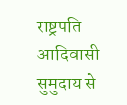राष्ट्रपति आदिवासी सुमुदाय से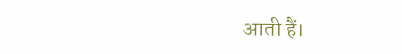आती हैं।